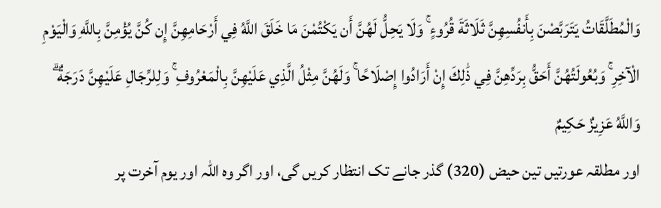وَالْمُطَلَّقَاتُ يَتَرَبَّصْنَ بِأَنفُسِهِنَّ ثَلَاثَةَ قُرُوءٍ ۚ وَلَا يَحِلُّ لَهُنَّ أَن يَكْتُمْنَ مَا خَلَقَ اللَّهُ فِي أَرْحَامِهِنَّ إِن كُنَّ يُؤْمِنَّ بِاللَّهِ وَالْيَوْمِ الْآخِرِ ۚ وَبُعُولَتُهُنَّ أَحَقُّ بِرَدِّهِنَّ فِي ذَٰلِكَ إِنْ أَرَادُوا إِصْلَاحًا ۚ وَلَهُنَّ مِثْلُ الَّذِي عَلَيْهِنَّ بِالْمَعْرُوفِ ۚ وَلِلرِّجَالِ عَلَيْهِنَّ دَرَجَةٌ ۗ وَاللَّهُ عَزِيزٌ حَكِيمٌ
اور مطلقہ عورتیں تین حیض (320) گذر جانے تک انتظار کریں گی، اور اگر وہ اللہ اور یوم آخرت پر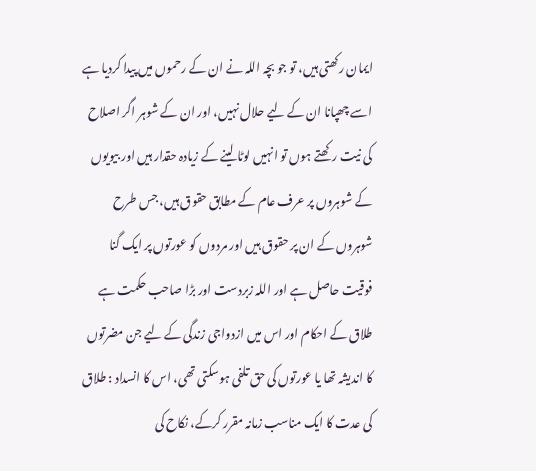ایمان رکھتی ہیں، تو جو بچہ اللہ نے ان کے رحموں میں پیدا کردیا ہے اسے چھپانا ان کے لیے حلال نہیں، اور ان کے شوہر اگر اصلاح کی نیت رکھتے ہوں تو انہیں لوٹا لینے کے زیادہ حقدار ہیں اور بیویوں کے شوہروں پر عرف عام کے مطابق حقوق ہیں، جس طرح شوہروں کے ان پر حقوق ہیں اور مردوں کو عورتوں پر ایک گنا فوقیت حاصل ہے اور اللہ زبردست اور بڑا صاحب حکمت ہے
طلاق کے احکام اور اس میں ازدواجی زندگی کے لیے جن مضرتوں کا اندیشہ تھا یا عورتوں کی حق تلفی ہوسکتی تھی، اس کا انسداد : طلاق کی عدت کا ایک مناسب زمانہ مقرر کرکے، نکاح کی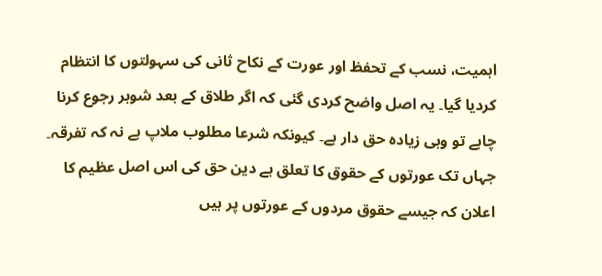اہمیت، نسب کے تحفظ اور عورت کے نکاح ثانی کی سہولتوں کا انتظام کردیا گیا۔ یہ اصل واضح کردی گئی کہ اگر طلاق کے بعد شوہر رجوع کرنا چاہے تو وہی زیادہ حق دار ہے۔ کیونکہ شرعا مطلوب ملاپ ہے نہ کہ تفرقہ۔ جہاں تک عورتوں کے حقوق کا تعلق ہے دین حق کی اس اصل عظیم کا اعلان کہ جیسے حقوق مردوں کے عورتوں پر ہیں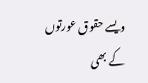ویسے حقوق عورتوں کے بھی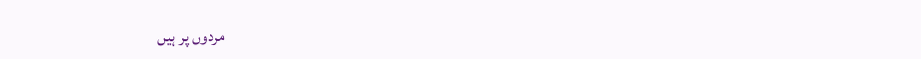مردوں پر ہیں